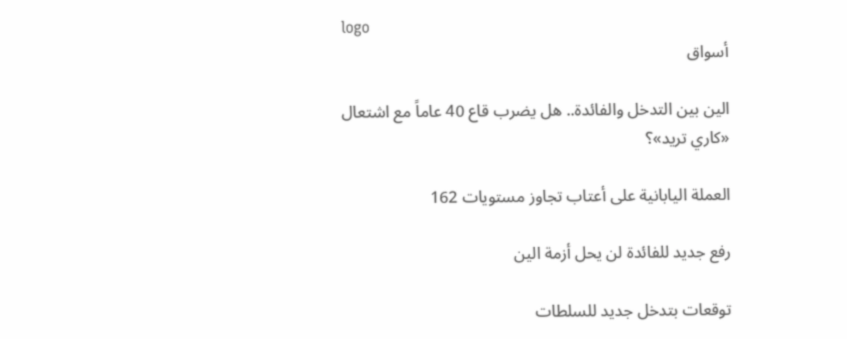logo
أسواق

الين بين التدخل والفائدة.. هل يضرب قاع 40 عاماً مع اشتعال «كاري تريد»؟

العملة اليابانية على أعتاب تجاوز مستويات 162

رفع جديد للفائدة لن يحل أزمة الين

توقعات بتدخل جديد للسلطات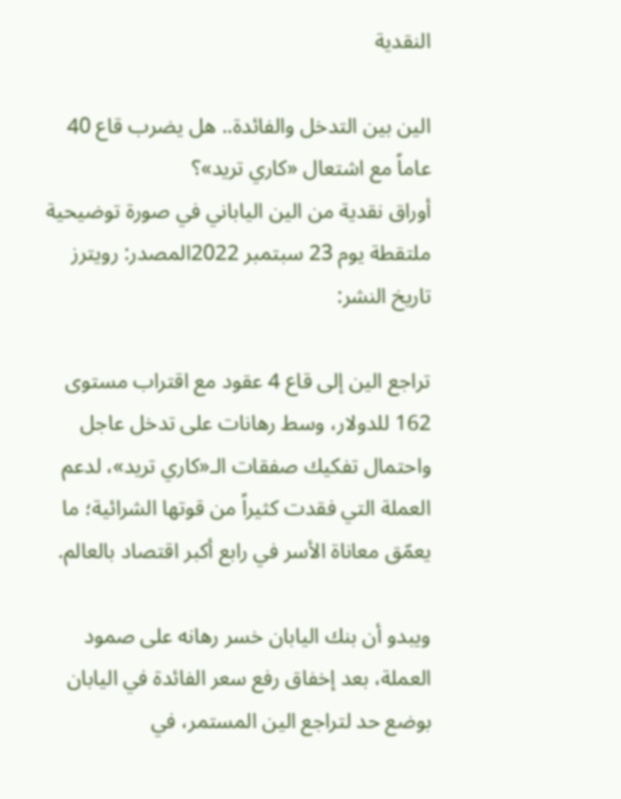النقدية

الين بين التدخل والفائدة.. هل يضرب قاع 40 عاماً مع اشتعال «كاري تريد»؟
أوراق نقدية من الين الياباني في صورة توضيحية ملتقطة يوم 23 سبتمبر 2022المصدر: رويترز
تاريخ النشر:

تراجع الين إلى قاع 4 عقود مع اقتراب مستوى 162 للدولار، وسط رهانات على تدخل عاجل واحتمال تفكيك صفقات الـ«كاري تريد»، لدعم العملة التي فقدت كثيراً من قوتها الشرائية؛ ما يعمّق معاناة الأسر في رابع أكبر اقتصاد بالعالم.

ويبدو أن بنك اليابان خسر رهانه على صمود العملة، بعد إخفاق رفع سعر الفائدة في اليابان بوضع حد لتراجع الين المستمر، في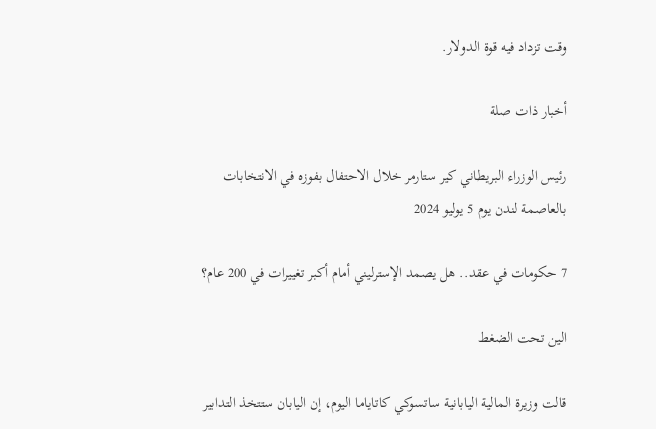وقت تزداد فيه قوة الدولار.

أخبار ذات صلة

رئيس الوزراء البريطاني كير ستارمر خلال الاحتفال بفوزه في الانتخابات بالعاصمة لندن يوم 5 يوليو 2024

7 حكومات في عقد.. هل يصمد الإسترليني أمام أكبر تغييرات في 200 عام؟

الين تحت الضغط

قالت وزيرة المالية اليابانية ساتسوكي كاتاياما اليوم، إن اليابان ستتخذ التدابير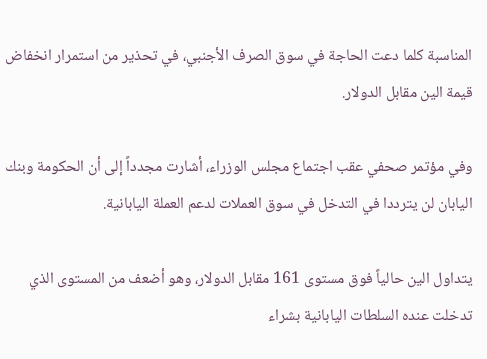المناسبة كلما دعت الحاجة في سوق الصرف الأجنبي، في تحذير من استمرار انخفاض قيمة الين مقابل الدولار.

وفي مؤتمر صحفي عقب اجتماع مجلس الوزراء، أشارت مجدداً إلى أن الحكومة وبنك اليابان لن يترددا في التدخل في سوق العملات لدعم العملة اليابانية.

يتداول الين حالياً فوق مستوى 161 مقابل الدولار، وهو أضعف من المستوى الذي تدخلت عنده السلطات اليابانية بشراء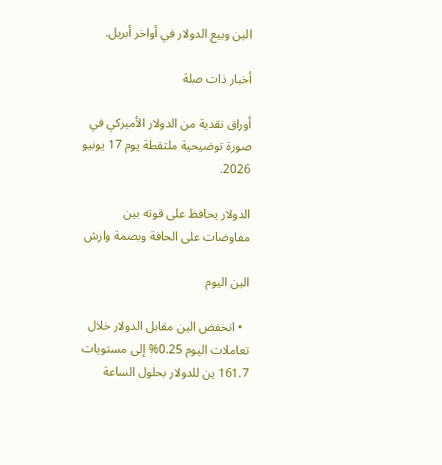الين وبيع الدولار في أواخر أبريل.

أخبار ذات صلة

أوراق نقدية من الدولار الأميركي في صورة توضيحية ملتقطة يوم 17 يونيو 2026.

الدولار يحافظ على قوته بين مفاوضات على الحافة وبصمة وارش

الين اليوم

  • انخفض الين مقابل الدولار خلال تعاملات اليوم 0.25% إلى مستويات 161.7 ين للدولار بحلول الساعة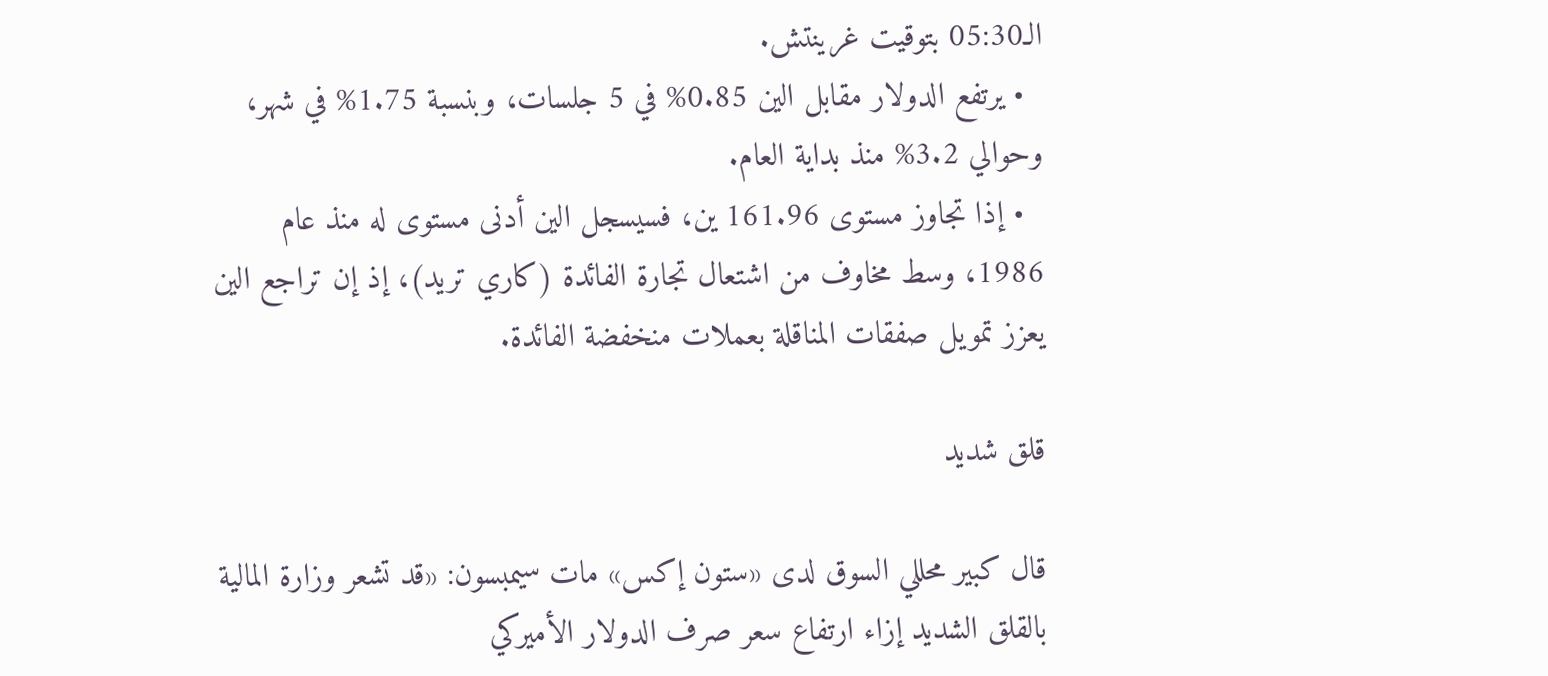الـ05:30 بتوقيت غرينتش.
  • يرتفع الدولار مقابل الين 0.85% في 5 جلسات، وبنسبة 1.75% في شهر، وحوالي 3.2% منذ بداية العام.
  • إذا تجاوز مستوى 161.96 ين، فسيسجل الين أدنى مستوى له منذ عام 1986، وسط مخاوف من اشتعال تجارة الفائدة (كاري تريد)، إذ إن تراجع الين يعزز تمويل صفقات المناقلة بعملات منخفضة الفائدة.

قلق شديد

قال كبير محللي السوق لدى «ستون إكس» مات سيمبسون: «قد تشعر وزارة المالية بالقلق الشديد إزاء ارتفاع سعر صرف الدولار الأميركي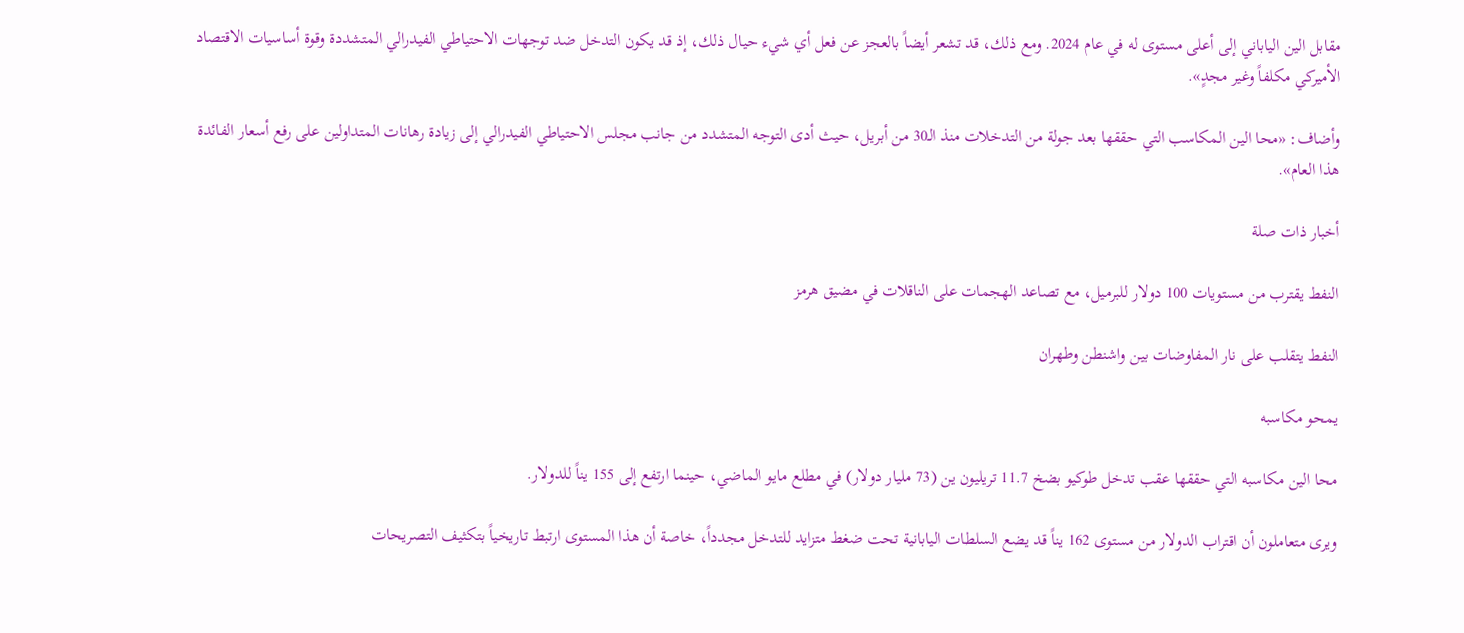مقابل الين الياباني إلى أعلى مستوى له في عام 2024. ومع ذلك، قد تشعر أيضاً بالعجز عن فعل أي شيء حيال ذلك، إذ قد يكون التدخل ضد توجهات الاحتياطي الفيدرالي المتشددة وقوة أساسيات الاقتصاد الأميركي مكلفاً وغير مجدٍ».

وأضاف: «محا الين المكاسب التي حققها بعد جولة من التدخلات منذ الـ30 من أبريل، حيث أدى التوجه المتشدد من جانب مجلس الاحتياطي الفيدرالي إلى زيادة رهانات المتداولين على رفع أسعار الفائدة هذا العام».

أخبار ذات صلة

النفط يقترب من مستويات 100 دولار للبرميل، مع تصاعد الهجمات على الناقلات في مضيق هرمز

النفط يتقلب على نار المفاوضات بين واشنطن وطهران

يمحو مكاسبه

محا الين مكاسبه التي حققها عقب تدخل طوكيو بضخ 11.7 تريليون ين (73 مليار دولار) في مطلع مايو الماضي، حينما ارتفع إلى 155 يناً للدولار.

ويرى متعاملون أن اقتراب الدولار من مستوى 162 يناً قد يضع السلطات اليابانية تحت ضغط متزايد للتدخل مجدداً، خاصة أن هذا المستوى ارتبط تاريخياً بتكثيف التصريحات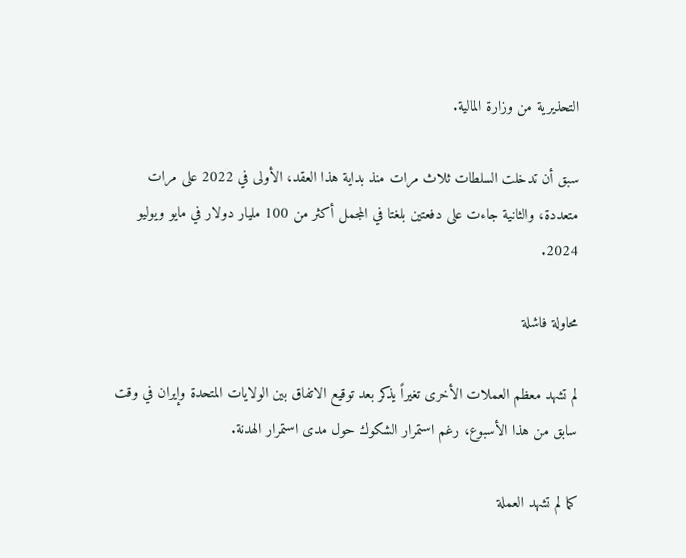التحذيرية من وزارة المالية.

سبق أن تدخلت السلطات ثلاث مرات منذ بداية هذا العقد، الأولى في 2022 على مرات متعددة، والثانية جاءت على دفعتين بلغتا في المجمل أكثر من 100 مليار دولار في مايو ويوليو 2024.

محاولة فاشلة

لم تشهد معظم العملات الأخرى تغيراً يذكر بعد توقيع الاتفاق بين الولايات المتحدة وإيران في وقت سابق من هذا الأسبوع، رغم استمرار الشكوك حول مدى استمرار الهدنة.

كما لم تشهد العملة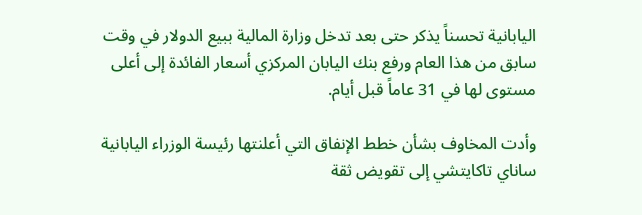اليابانية تحسناً يذكر حتى بعد تدخل وزارة المالية ببيع الدولار في وقت سابق من هذا العام ورفع بنك اليابان المركزي أسعار الفائدة إلى أعلى مستوى لها في 31 عاماً قبل أيام.

وأدت المخاوف بشأن خطط الإنفاق التي أعلنتها رئيسة الوزراء اليابانية ساناي تاكايتشي إلى تقويض ثقة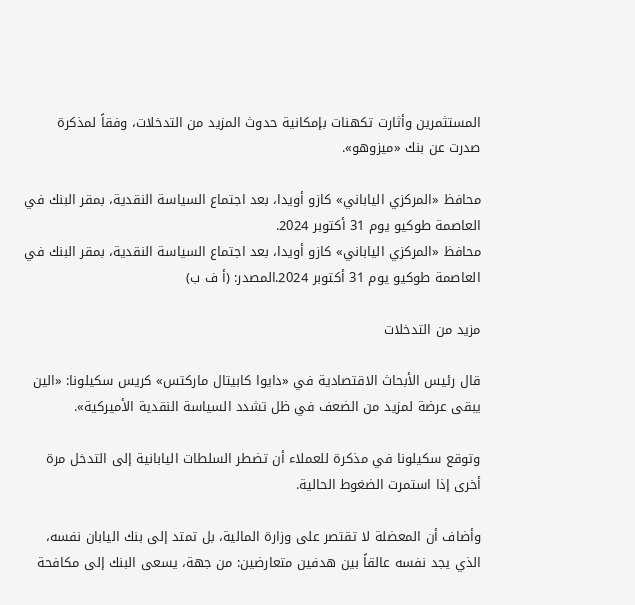المستثمرين وأثارت تكهنات بإمكانية حدوث المزيد من التدخلات، وفقاً لمذكرة صدرت عن بنك «ميزوهو».

محافظ «المركزي الياباني» كازو أويدا، بعد اجتماع السياسة النقدية، بمقر البنك في العاصمة طوكيو يوم 31 أكتوبر 2024.
محافظ «المركزي الياباني» كازو أويدا، بعد اجتماع السياسة النقدية، بمقر البنك في العاصمة طوكيو يوم 31 أكتوبر 2024.المصدر: (أ ف ب)

مزيد من التدخلات

قال رئيس الأبحاث الاقتصادية في «دايوا كابيتال ماركتس» كريس سكيلونا: «الين يبقى عرضة لمزيد من الضعف في ظل تشدد السياسة النقدية الأميركية».

وتوقع سكيلونا في مذكرة للعملاء أن تضطر السلطات اليابانية إلى التدخل مرة أخرى إذا استمرت الضغوط الحالية.

وأضاف أن المعضلة لا تقتصر على وزارة المالية، بل تمتد إلى بنك اليابان نفسه، الذي يجد نفسه عالقاً بين هدفين متعارضين: من جهة، يسعى البنك إلى مكافحة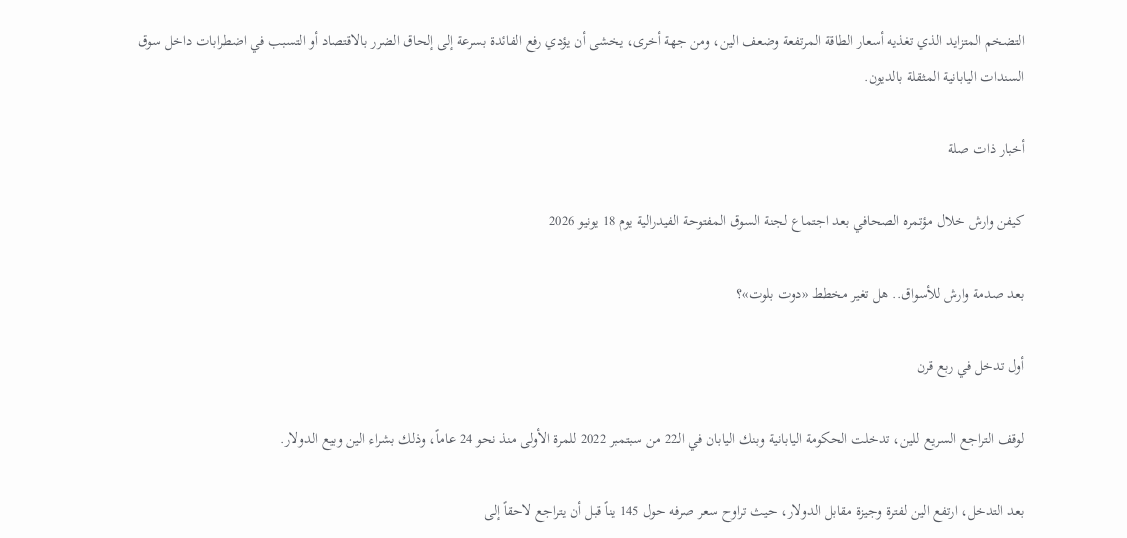التضخم المتزايد الذي تغذيه أسعار الطاقة المرتفعة وضعف الين، ومن جهة أخرى، يخشى أن يؤدي رفع الفائدة بسرعة إلى إلحاق الضرر بالاقتصاد أو التسبب في اضطرابات داخل سوق السندات اليابانية المثقلة بالديون.

أخبار ذات صلة

كيفن وارش خلال مؤتمره الصحافي بعد اجتماع لجنة السوق المفتوحة الفيدرالية يوم 18 يونيو 2026

بعد صدمة وارش للأسواق.. هل تغير مخطط «دوت بلوت»؟

أول تدخل في ربع قرن

لوقف التراجع السريع للين، تدخلت الحكومة اليابانية وبنك اليابان في الـ22 من سبتمبر 2022 للمرة الأولى منذ نحو 24 عاماً، وذلك بشراء الين وبيع الدولار.

بعد التدخل، ارتفع الين لفترة وجيزة مقابل الدولار، حيث تراوح سعر صرفه حول 145 يناً قبل أن يتراجع لاحقاً إلى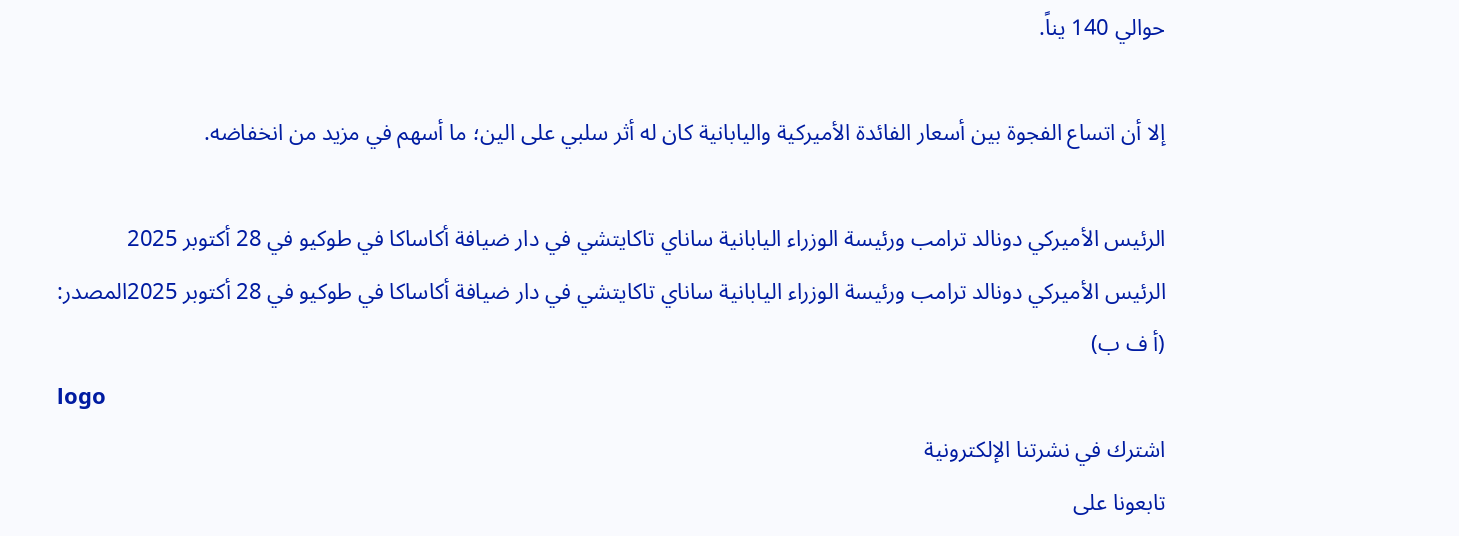حوالي 140 يناً.

إلا أن اتساع الفجوة بين أسعار الفائدة الأميركية واليابانية كان له أثر سلبي على الين؛ ما أسهم في مزيد من انخفاضه.

الرئيس الأميركي دونالد ترامب ورئيسة الوزراء اليابانية ساناي تاكايتشي في دار ضيافة أكاساكا في طوكيو في 28 أكتوبر 2025
الرئيس الأميركي دونالد ترامب ورئيسة الوزراء اليابانية ساناي تاكايتشي في دار ضيافة أكاساكا في طوكيو في 28 أكتوبر 2025المصدر: (أ ف ب)
logo
اشترك في نشرتنا الإلكترونية
تابعونا على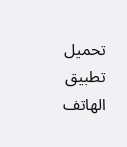تحميل تطبيق الهاتف